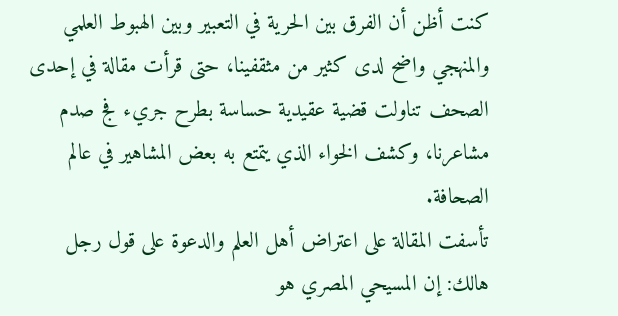كنت أظن أن الفرق بين الحرية في التعبير وبين الهبوط العلمي والمنهجي واضح لدى كثير من مثقفينا، حتى قرأت مقالة في إحدى الصحف تناولت قضية عقيدية حساسة بطرح جريء فج صدم مشاعرنا، وكشف الخواء الذي يتمتع به بعض المشاهير في عالم الصحافة.
تأسفت المقالة على اعتراض أهل العلم والدعوة على قول رجل هالك: إن المسيحي المصري هو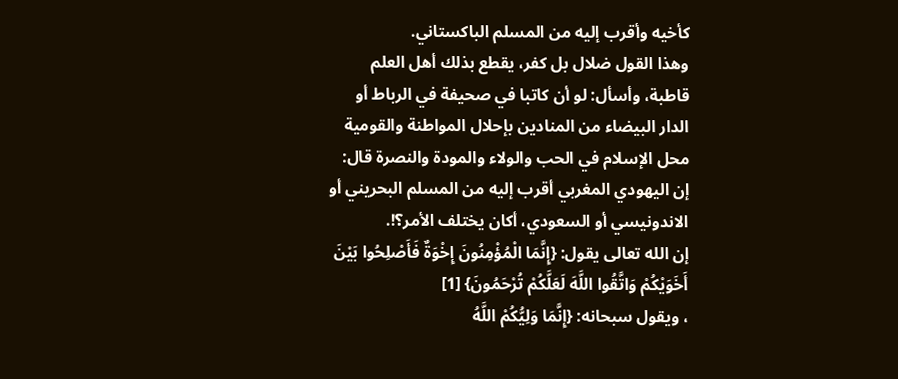كأخيه وأقرب إليه من المسلم الباكستاني.
وهذا القول ضلال بل كفر، يقطع بذلك أهل العلم قاطبة، وأسأل: لو أن كاتبا في صحيفة في الرباط أو الدار البيضاء من المنادين بإحلال المواطنة والقومية محل الإسلام في الحب والولاء والمودة والنصرة قال: إن اليهودي المغربي أقرب إليه من المسلم البحريني أو الاندونيسي أو السعودي، أكان يختلف الأمر؟!.
إن الله تعالى يقول: {إِنَّمَا الْمُؤْمِنُونَ إِخْوَةٌ فَأَصْلِحُوا بَيْنَ أَخَوَيْكُمْ وَاتَّقُوا اللَّهَ لَعَلَّكُمْ تُرْحَمُونَ} [1]
، ويقول سبحانه: {إِنَّمَا وَلِيُّكُمْ اللَّهُ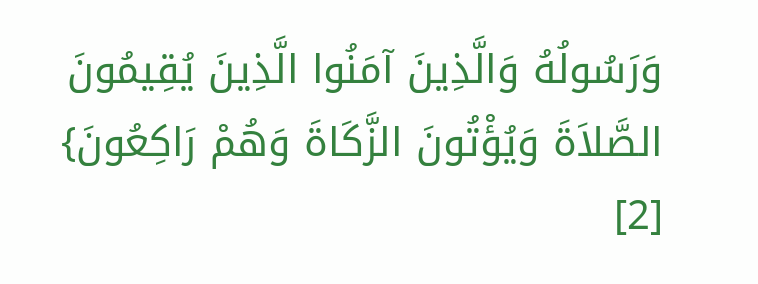وَرَسُولُهُ وَالَّذِينَ آمَنُوا الَّذِينَ يُقِيمُونَ الصَّلاَةَ وَيُؤْتُونَ الزَّكَاةَ وَهُمْ رَاكِعُونَ} [2]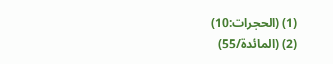(1) (الحجرات:10)
(2) (المائدة/55)